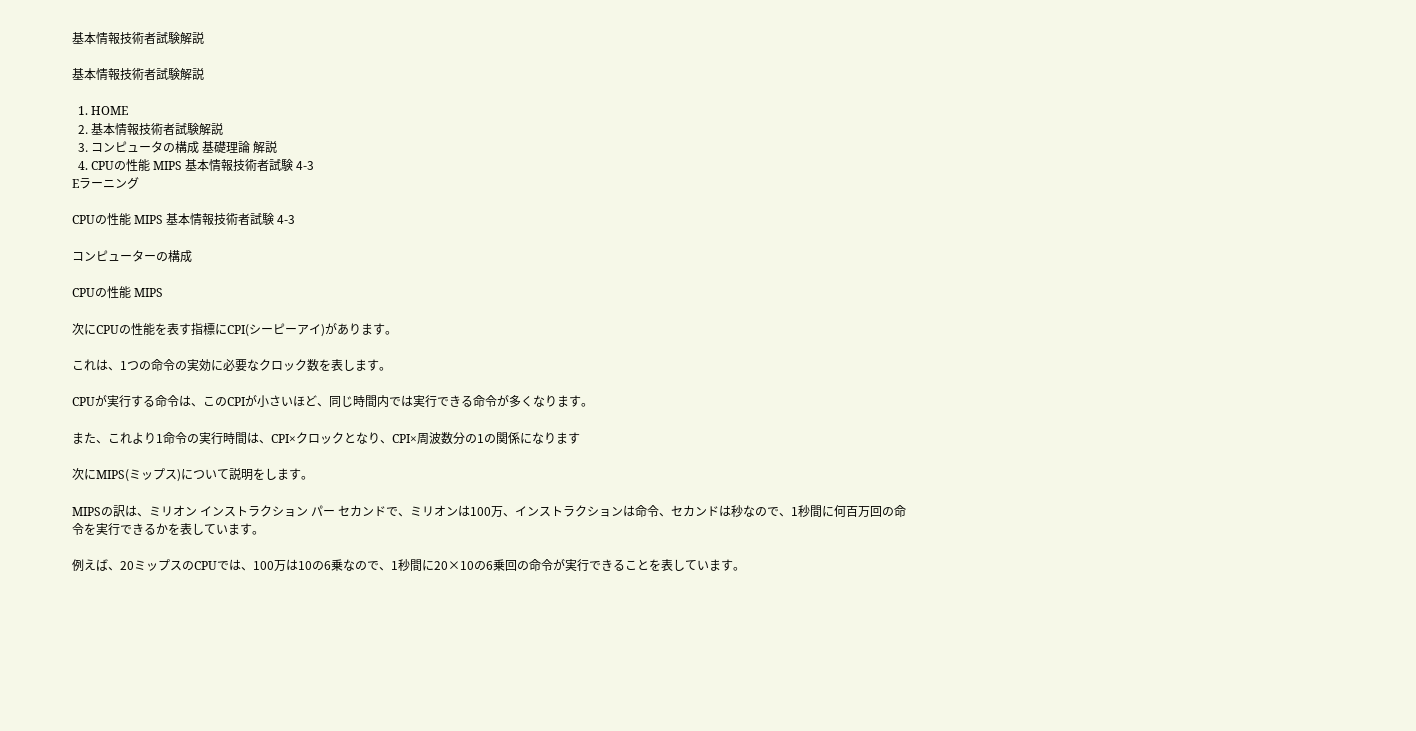基本情報技術者試験解説

基本情報技術者試験解説

  1. HOME
  2. 基本情報技術者試験解説
  3. コンピュータの構成 基礎理論 解説
  4. CPUの性能 MIPS 基本情報技術者試験 4-3
Eラーニング

CPUの性能 MIPS 基本情報技術者試験 4-3

コンピューターの構成

CPUの性能 MIPS

次にCPUの性能を表す指標にCPI(シーピーアイ)があります。

これは、1つの命令の実効に必要なクロック数を表します。

CPUが実行する命令は、このCPIが小さいほど、同じ時間内では実行できる命令が多くなります。

また、これより1命令の実行時間は、CPI×クロックとなり、CPI×周波数分の1の関係になります

次にMIPS(ミップス)について説明をします。

MIPSの訳は、ミリオン インストラクション パー セカンドで、ミリオンは100万、インストラクションは命令、セカンドは秒なので、1秒間に何百万回の命令を実行できるかを表しています。

例えば、20ミップスのCPUでは、100万は10の6乗なので、1秒間に20×10の6乗回の命令が実行できることを表しています。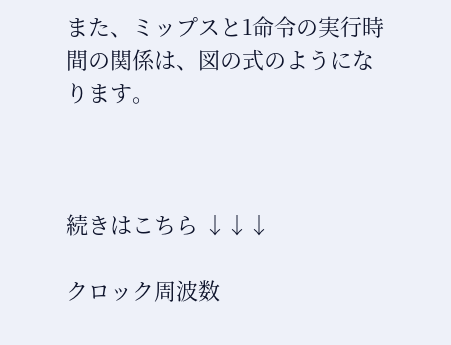また、ミップスと1命令の実行時間の関係は、図の式のようになります。



続きはこちら ↓↓↓

クロック周波数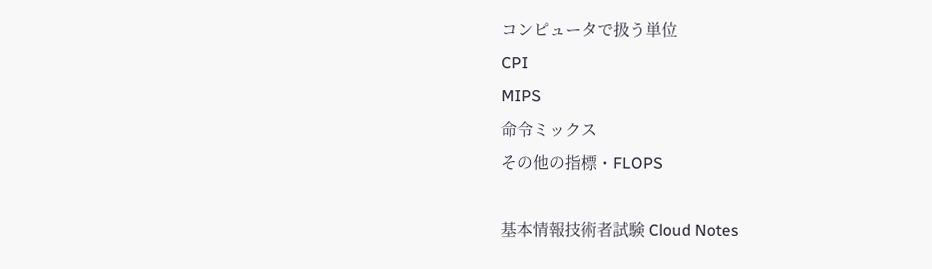コンピュータで扱う単位
CPI
MIPS
命令ミックス
その他の指標・FLOPS

基本情報技術者試験 Cloud Notes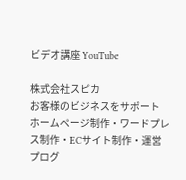ビデオ講座 YouTube

株式会社スピカ
お客様のビジネスをサポート
ホームページ制作・ワードプレス制作・ECサイト制作・運営
プログ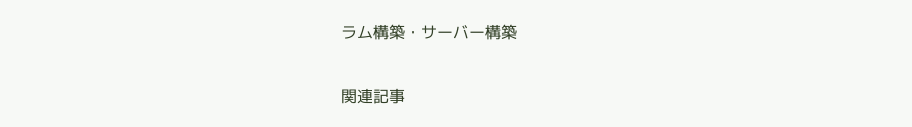ラム構築・サーバー構築

関連記事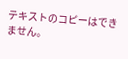テキストのコピーはできません。